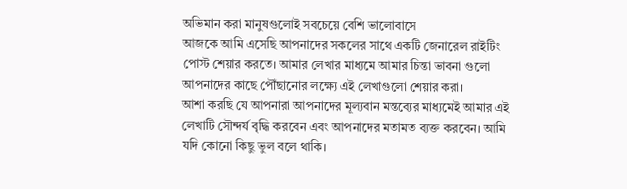অভিমান করা মানুষগুলোই সবচেয়ে বেশি ভালোবাসে
আজকে আমি এসেছি আপনাদের সকলের সাথে একটি জেনারেল রাইটিং পোস্ট শেয়ার করতে। আমার লেখার মাধ্যমে আমার চিন্তা ভাবনা গুলো আপনাদের কাছে পৌঁছানোর লক্ষ্যে এই লেখাগুলো শেয়ার করা।
আশা করছি যে আপনারা আপনাদের মূল্যবান মন্তব্যের মাধ্যমেই আমার এই লেখাটি সৌন্দর্য বৃদ্ধি করবেন এবং আপনাদের মতামত ব্যক্ত করবেন। আমি যদি কোনো কিছু ভুল বলে থাকি।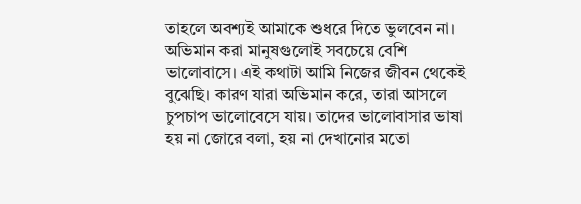তাহলে অবশ্যই আমাকে শুধরে দিতে ভুলবেন না।
অভিমান করা মানুষগুলোই সবচেয়ে বেশি ভালোবাসে। এই কথাটা আমি নিজের জীবন থেকেই বুঝেছি। কারণ যারা অভিমান করে, তারা আসলে চুপচাপ ভালোবেসে যায়। তাদের ভালোবাসার ভাষা হয় না জোরে বলা, হয় না দেখানোর মতো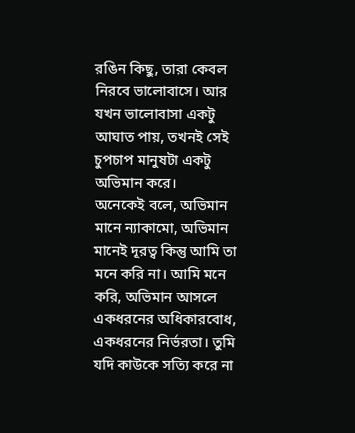রঙিন কিছু, তারা কেবল নিরবে ভালোবাসে। আর যখন ভালোবাসা একটু আঘাত পায়, তখনই সেই চুপচাপ মানুষটা একটু অভিমান করে।
অনেকেই বলে, অভিমান মানে ন্যাকামো, অভিমান মানেই দূরত্ব কিন্তু আমি তা মনে করি না। আমি মনে করি, অভিমান আসলে একধরনের অধিকারবোধ, একধরনের নির্ভরতা। তুমি যদি কাউকে সত্যি করে না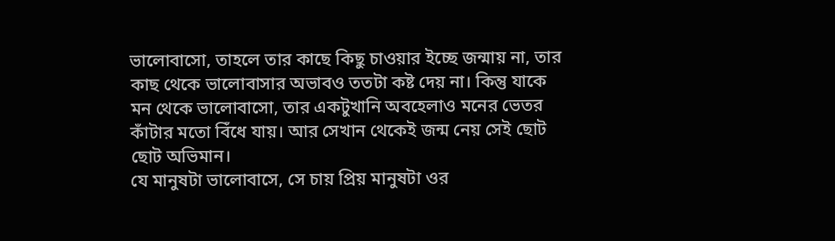ভালোবাসো, তাহলে তার কাছে কিছু চাওয়ার ইচ্ছে জন্মায় না, তার কাছ থেকে ভালোবাসার অভাবও ততটা কষ্ট দেয় না। কিন্তু যাকে মন থেকে ভালোবাসো, তার একটুখানি অবহেলাও মনের ভেতর কাঁটার মতো বিঁধে যায়। আর সেখান থেকেই জন্ম নেয় সেই ছোট ছোট অভিমান।
যে মানুষটা ভালোবাসে, সে চায় প্রিয় মানুষটা ওর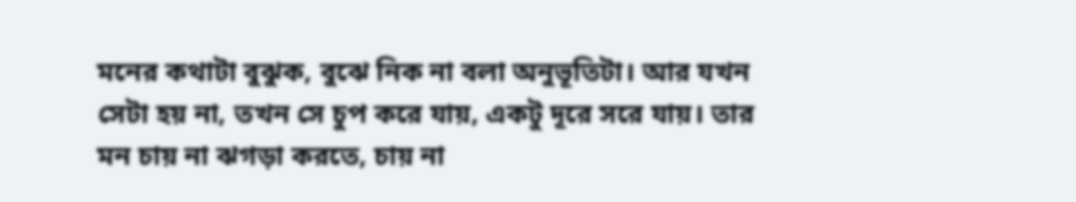মনের কথাটা বুঝুক, বুঝে নিক না বলা অনুভূতিটা। আর যখন সেটা হয় না, তখন সে চুপ করে যায়, একটু দূরে সরে যায়। তার মন চায় না ঝগড়া করতে, চায় না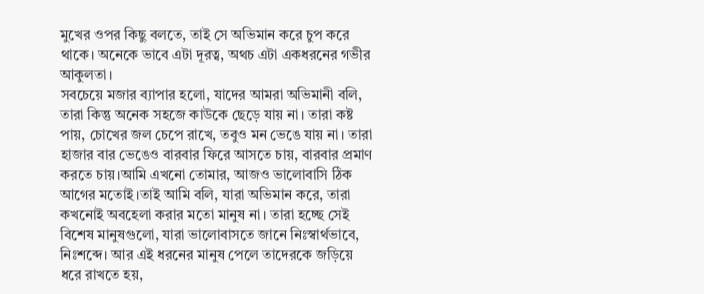মুখের ওপর কিছু বলতে, তাই সে অভিমান করে চুপ করে থাকে। অনেকে ভাবে এটা দূরত্ব, অথচ এটা একধরনের গভীর আকুলতা।
সবচেয়ে মজার ব্যাপার হলো, যাদের আমরা অভিমানী বলি, তারা কিন্তু অনেক সহজে কাউকে ছেড়ে যায় না। তারা কষ্ট পায়, চোখের জল চেপে রাখে, তবুও মন ভেঙে যায় না। তারা হাজার বার ভেঙেও বারবার ফিরে আসতে চায়, বারবার প্রমাণ করতে চায়।আমি এখনো তোমার, আজও ভালোবাসি ঠিক আগের মতোই।তাই আমি বলি, যারা অভিমান করে, তারা কখনোই অবহেলা করার মতো মানুষ না। তারা হচ্ছে সেই বিশেষ মানুষগুলো, যারা ভালোবাসতে জানে নিঃস্বার্থভাবে, নিঃশব্দে। আর এই ধরনের মানুষ পেলে তাদেরকে জড়িয়ে ধরে রাখতে হয়,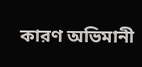কারণ অভিমানী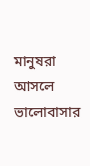মানুষরা আসলে ভালোবাসার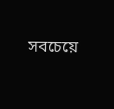সবচেয়ে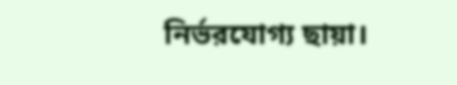নির্ভরযোগ্য ছায়া।